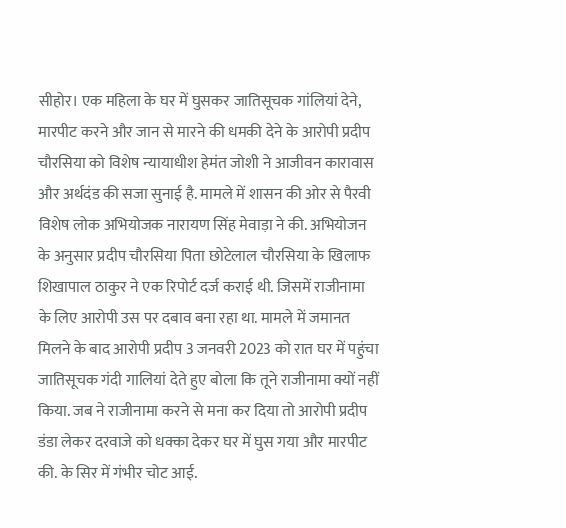सीहोर। एक महिला के घर में घुसकर जातिसूचक गांलियां देने, मारपीट करने और जान से मारने की धमकी देने के आरोपी प्रदीप चौरसिया को विशेष न्यायाधीश हेमंत जोशी ने आजीवन कारावास और अर्थदंड की सजा सुनाई है. मामले में शासन की ओर से पैरवी विशेष लोक अभियोजक नारायण सिंह मेवाड़ा ने की. अभियोजन के अनुसार प्रदीप चौरसिया पिता छोटेलाल चौरसिया के खिलाफ शिखापाल ठाकुर ने एक रिपोर्ट दर्ज कराई थी. जिसमें राजीनामा के लिए आरोपी उस पर दबाव बना रहा था. मामले में जमानत मिलने के बाद आरोपी प्रदीप 3 जनवरी 2023 को रात घर में पहुंचा जातिसूचक गंदी गालियां देते हुए बोला कि तूने राजीनामा क्यों नहीं किया. जब ने राजीनामा करने से मना कर दिया तो आरोपी प्रदीप डंडा लेकर दरवाजे को धक्का देकर घर में घुस गया और मारपीट की. के सिर में गंभीर चोट आई.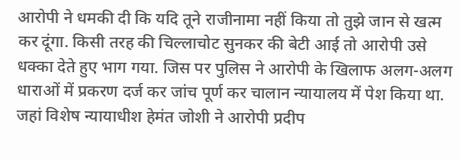आरोपी ने धमकी दी कि यदि तूने राजीनामा नहीं किया तो तुझे जान से खत्म कर दूंगा. किसी तरह की चिल्लाचोट सुनकर की बेटी आई तो आरोपी उसे धक्का देते हुए भाग गया. जिस पर पुलिस ने आरोपी के खिलाफ अलग-अलग धाराओं में प्रकरण दर्ज कर जांच पूर्ण कर चालान न्यायालय में पेश किया था. जहां विशेष न्यायाधीश हेमंत जोशी ने आरोपी प्रदीप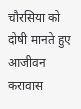चौरसिया को दोषी मानते हुए आजीवन करावास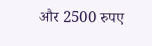और 2500 रुपए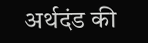अर्थदंड की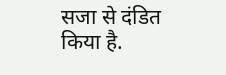सजा से दंडित किया है.